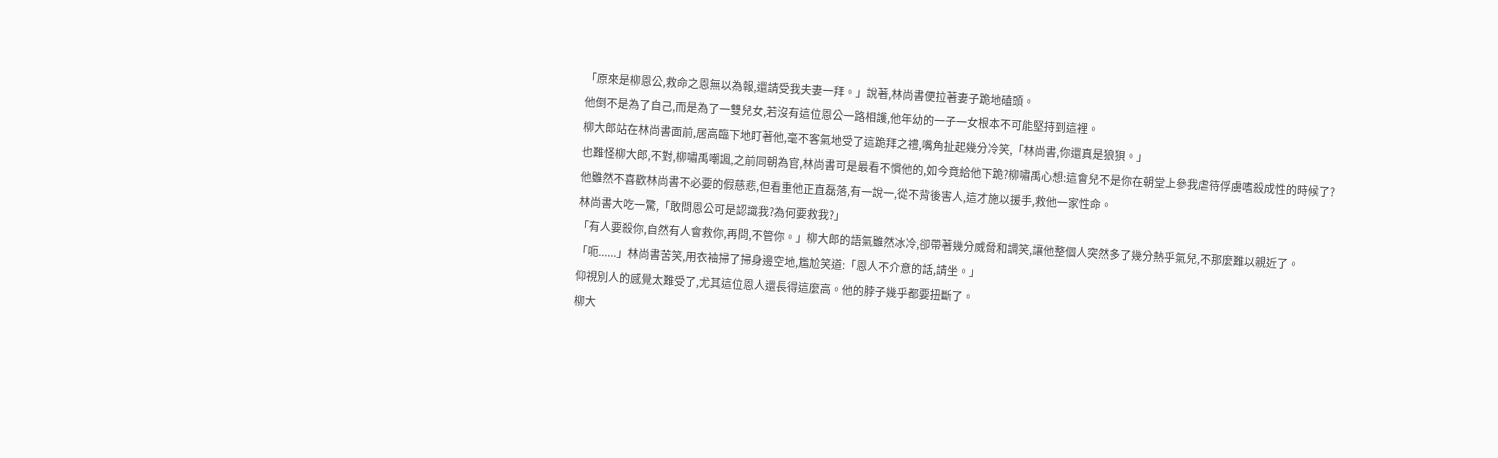「原來是柳恩公,救命之恩無以為報,還請受我夫妻一拜。」說著,林尚書便拉著妻子跪地磕頭。
他倒不是為了自己,而是為了一雙兒女,若沒有這位恩公一路相護,他年幼的一子一女根本不可能堅持到這裡。
柳大郎站在林尚書面前,居高臨下地盯著他,毫不客氣地受了這跪拜之禮,嘴角扯起幾分冷笑,「林尚書,你還真是狼狽。」
也難怪柳大郎,不對,柳嘯禹嘲諷,之前同朝為官,林尚書可是最看不慣他的,如今竟給他下跪?柳嘯禹心想:這會兒不是你在朝堂上參我虐待俘虜嗜殺成性的時候了?
他雖然不喜歡林尚書不必要的假慈悲,但看重他正直磊落,有一說一,從不背後害人,這才施以援手,救他一家性命。
林尚書大吃一驚,「敢問恩公可是認識我?為何要救我?」
「有人要殺你,自然有人會救你,再問,不管你。」柳大郎的語氣雖然冰冷,卻帶著幾分威脅和調笑,讓他整個人突然多了幾分熱乎氣兒,不那麼難以親近了。
「呃......」林尚書苦笑,用衣袖掃了掃身邊空地,尷尬笑道:「恩人不介意的話,請坐。」
仰視別人的感覺太難受了,尤其這位恩人還長得這麼高。他的脖子幾乎都要扭斷了。
柳大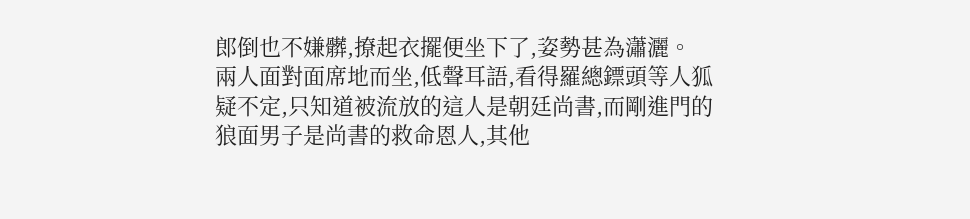郎倒也不嫌髒,撩起衣擺便坐下了,姿勢甚為瀟灑。
兩人面對面席地而坐,低聲耳語,看得羅總鏢頭等人狐疑不定,只知道被流放的這人是朝廷尚書,而剛進門的狼面男子是尚書的救命恩人,其他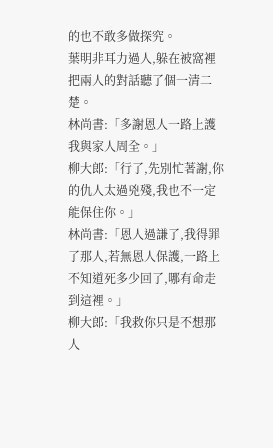的也不敢多做探究。
葉明非耳力過人,躲在被窩裡把兩人的對話聽了個一清二楚。
林尚書:「多謝恩人一路上護我與家人周全。」
柳大郎:「行了,先別忙著謝,你的仇人太過兇殘,我也不一定能保住你。」
林尚書:「恩人過謙了,我得罪了那人,若無恩人保護,一路上不知道死多少回了,哪有命走到這裡。」
柳大郎:「我救你只是不想那人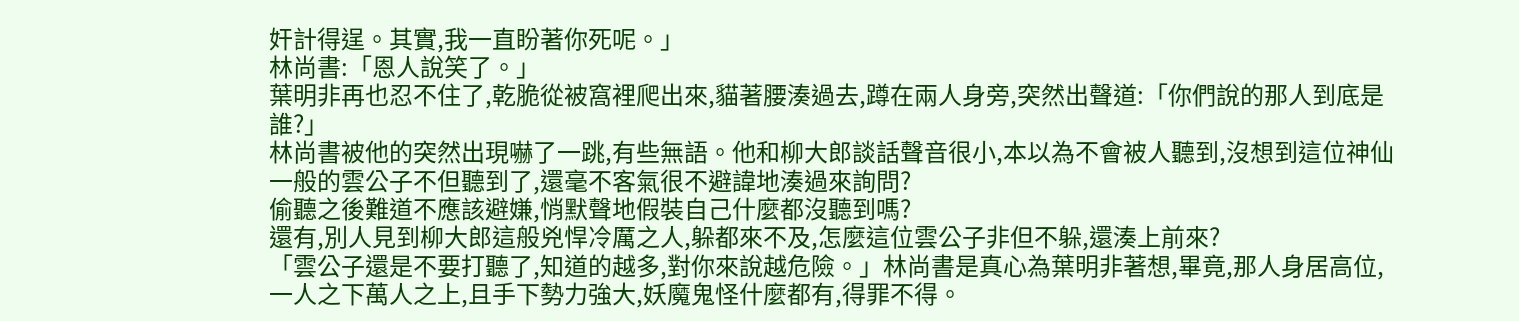奸計得逞。其實,我一直盼著你死呢。」
林尚書:「恩人說笑了。」
葉明非再也忍不住了,乾脆從被窩裡爬出來,貓著腰湊過去,蹲在兩人身旁,突然出聲道:「你們說的那人到底是誰?」
林尚書被他的突然出現嚇了一跳,有些無語。他和柳大郎談話聲音很小,本以為不會被人聽到,沒想到這位神仙一般的雲公子不但聽到了,還毫不客氣很不避諱地湊過來詢問?
偷聽之後難道不應該避嫌,悄默聲地假裝自己什麼都沒聽到嗎?
還有,別人見到柳大郎這般兇悍冷厲之人,躲都來不及,怎麼這位雲公子非但不躲,還湊上前來?
「雲公子還是不要打聽了,知道的越多,對你來說越危險。」林尚書是真心為葉明非著想,畢竟,那人身居高位,一人之下萬人之上,且手下勢力強大,妖魔鬼怪什麼都有,得罪不得。